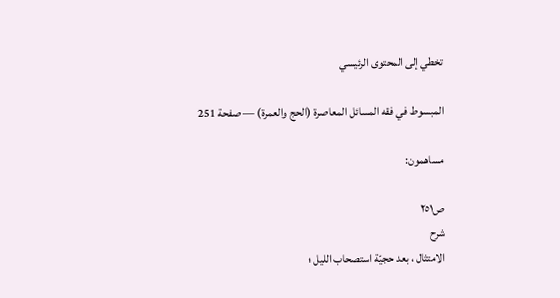تخطي إلى المحتوى الرئيسي

المبسوط في فقه المسائل المعاصرة (الحج والعمرة) — صفحة 251

مساهمون:

ص٢٥١
شرح
الامتثال ، بعد حجيّة استصحاب الليل ؛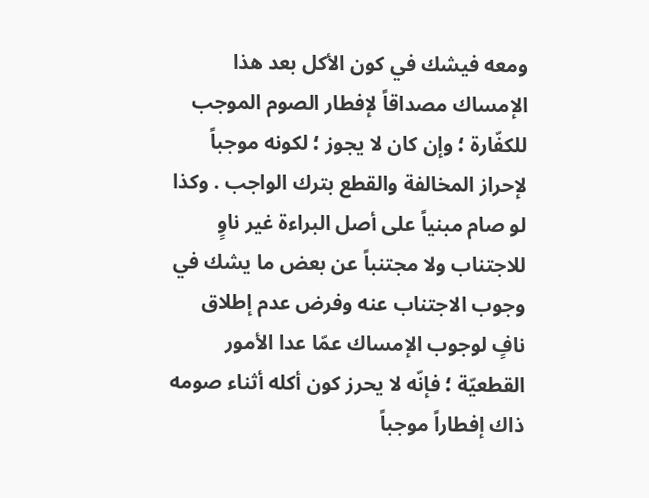ومعه فيشك في كون الأكل بعد هذا الإمساك مصداقاً لإفطار الصوم الموجب للكفّارة ؛ وإن كان لا يجوز ؛ لكونه موجباً لإحراز المخالفة والقطع بترك الواجب . وكذا لو صام مبنياً على أصل البراءة غير ناوٍ للاجتناب ولا مجتنباً عن بعض ما يشك في وجوب الاجتناب عنه وفرض عدم إطلاق نافٍ لوجوب الإمساك عمّا عدا الأمور القطعيّة ؛ فإنّه لا يحرز كون أكله أثناء صومه ذاك إفطاراً موجباً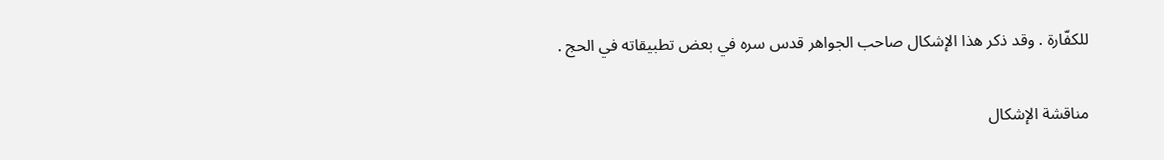للكفّارة . وقد ذكر هذا الإشكال صاحب الجواهر قدس سره في بعض تطبيقاته في الحج .

مناقشة الإشكال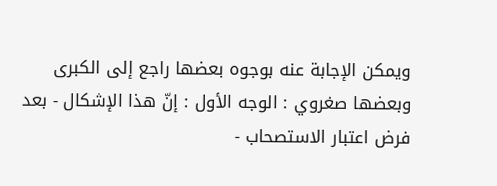ويمكن الإجابة عنه بوجوه بعضها راجع إلى الكبرى وبعضها صغروي : الوجه الأول : إنّ هذا الإشكال - بعد فرض اعتبار الاستصحاب -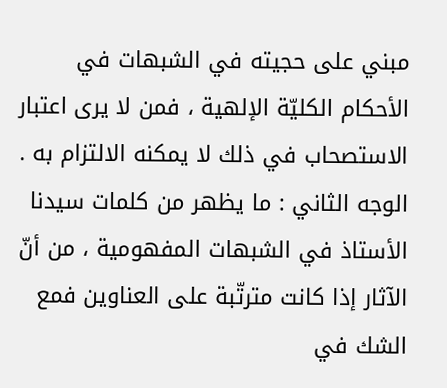مبني على حجيته في الشبهات في الأحكام الكليّة الإلهية ، فمن لا يرى اعتبار الاستصحاب في ذلك لا يمكنه الالتزام به . الوجه الثاني : ما يظهر من كلمات سيدنا الأستاذ في الشبهات المفهومية ، من أنّ الآثار إذا كانت مترتّبة على العناوين فمع الشك في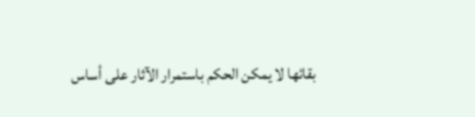بقائها لا يمكن الحكم باستمرار الآثار على أساس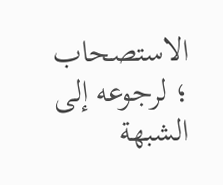الاستصحاب ؛ لرجوعه إلى الشبهة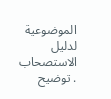الموضوعية لدليل الاستصحاب . توضيح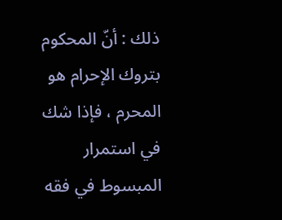ذلك : أنّ المحكوم بتروك الإحرام هو المحرم ، فإذا شك في استمرار
المبسوط في فقه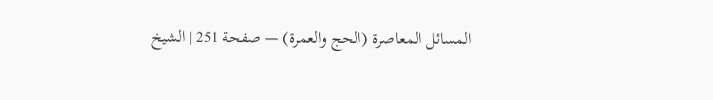المسائل المعاصرة (الحج والعمرة) — صفحة 251 | الشيخ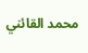محمد القائني